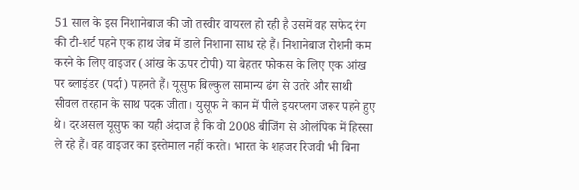51 साल के इस निशानेबाज की जो तस्वीर वायरल हो रही है उसमें वह सफेद रंग की टी-शर्ट पहने एक हाथ जेब में डाले निशाना साध रहे हैं। निशानेबाज रोशनी कम करने के लिए वाइजर (आंख के ऊपर टोपी) या बेहतर फोकस के लिए एक आंख पर ब्लाइंडर (पर्दा) पहनते हैं। यूसुफ बिल्कुल सामान्य ढंग से उतरे और साथी सीवल तरहान के साथ पदक जीता। युसूफ ने कान में पीले इयरप्लग जरूर पहने हुए थे। दरअसल यूसुफ का यही अंदाज है कि वो 2008 बीजिंग से ओलंपिक में हिस्सा ले रहे हैं। वह वाइजर का इस्तेमाल नहीं करते। भारत के शहजर रिजवी भी बिना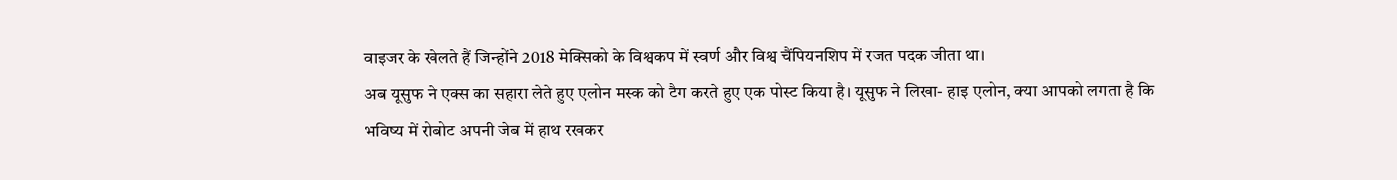वाइजर के खेलते हैं जिन्होंने 2018 मेक्सिको के विश्वकप में स्वर्ण और विश्व चैंपियनशिप में रजत पदक जीता था।
अब यूसुफ ने एक्स का सहारा लेते हुए एलोन मस्क को टैग करते हुए एक पोस्ट किया है। यूसुफ ने लिखा- हाइ एलोन, क्या आपको लगता है कि भविष्य में रोबोट अपनी जेब में हाथ रखकर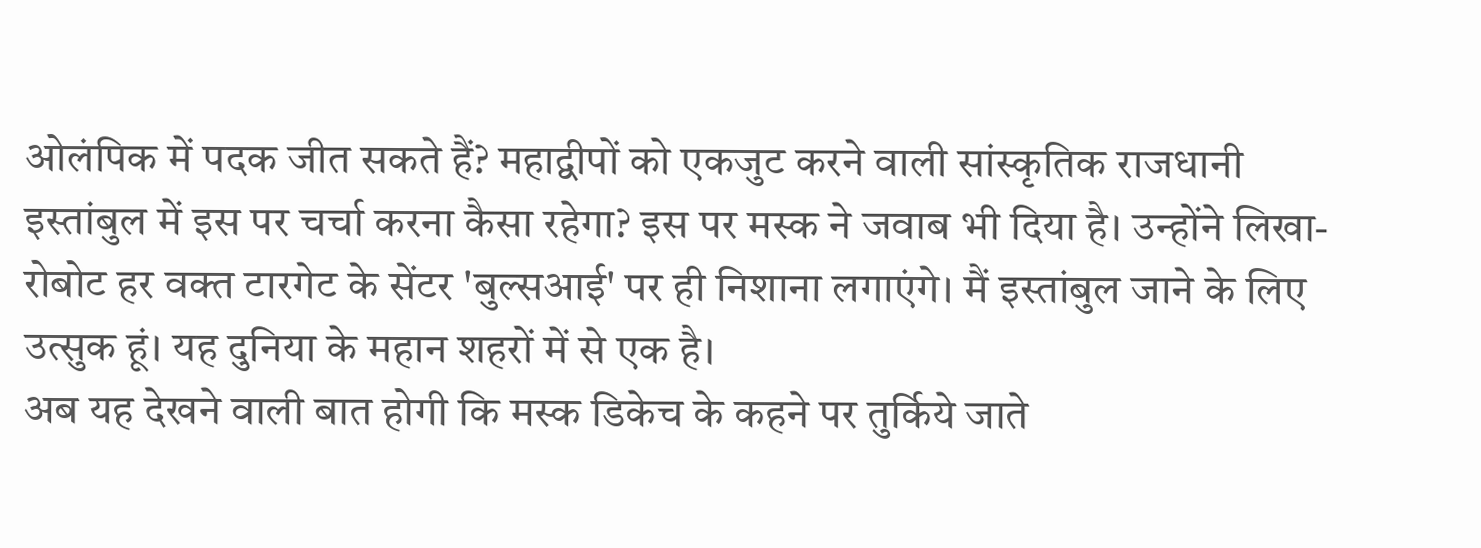ओलंपिक में पदक जीत सकते हैं? महाद्वीपों को एकजुट करने वाली सांस्कृतिक राजधानी इस्तांबुल में इस पर चर्चा करना कैसा रहेगा? इस पर मस्क ने जवाब भी दिया है। उन्होंने लिखा- रोबोट हर वक्त टारगेट के सेंटर 'बुल्सआई' पर ही निशाना लगाएंगे। मैं इस्तांबुल जाने के लिए उत्सुक हूं। यह दुनिया के महान शहरों में से एक है।
अब यह देखने वाली बात होगी कि मस्क डिकेच के कहने पर तुर्किये जाते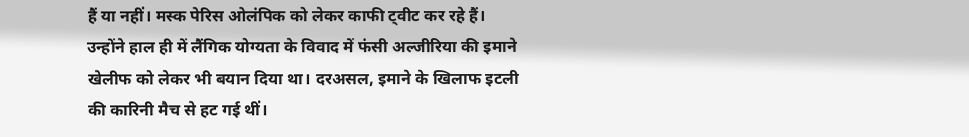हैं या नहीं। मस्क पेरिस ओलंपिक को लेकर काफी ट्वीट कर रहे हैं। उन्होंने हाल ही में लैंगिक योग्यता के विवाद में फंसी अल्जीरिया की इमाने खेलीफ को लेकर भी बयान दिया था। दरअसल, इमाने के खिलाफ इटली की कारिनी मैच से हट गई थीं।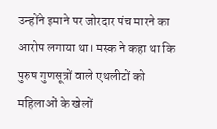उन्होंने इमाने पर जोरदार पंच मारने का आरोप लगाया था। मस्क ने कहा था कि पुरुष गुणसूत्रों वाले एथलीटों को महिलाओं के खेलों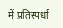में प्रतिस्पर्धा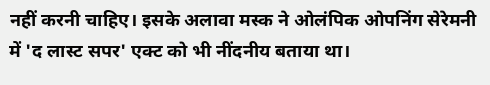नहीं करनी चाहिए। इसके अलावा मस्क ने ओलंपिक ओपनिंग सेरेमनी में 'द लास्ट सपर' एक्ट को भी नींदनीय बताया था।